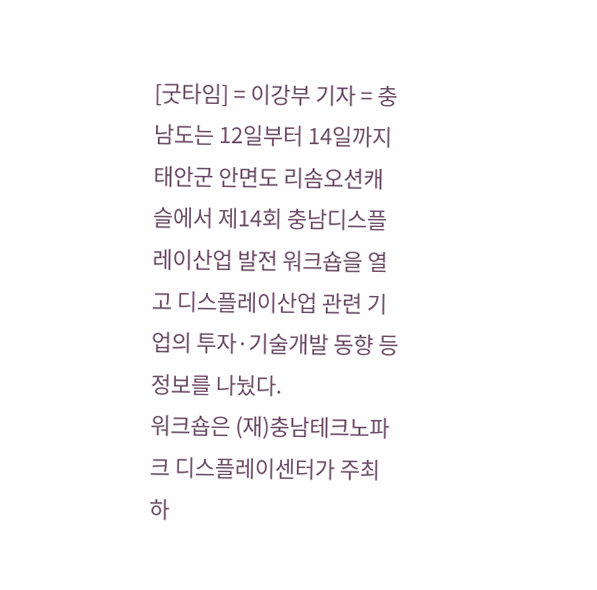[굿타임] = 이강부 기자 = 충남도는 12일부터 14일까지 태안군 안면도 리솜오션캐슬에서 제14회 충남디스플레이산업 발전 워크숍을 열고 디스플레이산업 관련 기업의 투자·기술개발 동향 등 정보를 나눴다.
워크숍은 (재)충남테크노파크 디스플레이센터가 주최하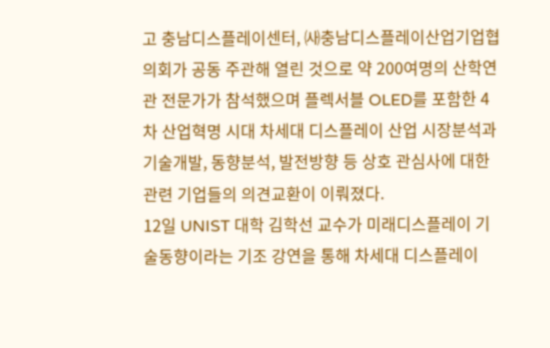고 충남디스플레이센터, ㈔충남디스플레이산업기업협의회가 공동 주관해 열린 것으로 약 200여명의 산학연관 전문가가 참석했으며 플렉서블 OLED를 포함한 4차 산업혁명 시대 차세대 디스플레이 산업 시장분석과 기술개발, 동향분석, 발전방향 등 상호 관심사에 대한 관련 기업들의 의견교환이 이뤄졌다.
12일 UNIST 대학 김학선 교수가 미래디스플레이 기술동향이라는 기조 강연을 통해 차세대 디스플레이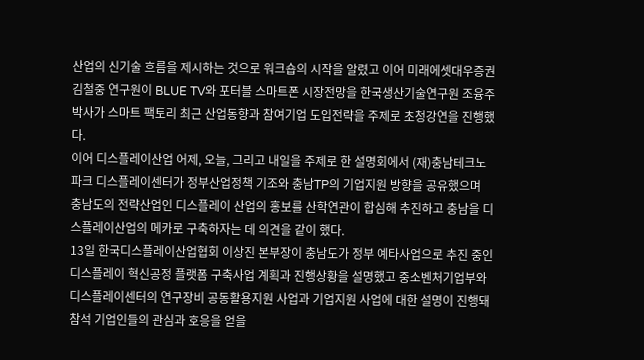산업의 신기술 흐름을 제시하는 것으로 워크숍의 시작을 알렸고 이어 미래에셋대우증권 김철중 연구원이 BLUE TV와 포터블 스마트폰 시장전망을 한국생산기술연구원 조융주 박사가 스마트 팩토리 최근 산업동향과 참여기업 도입전략을 주제로 초청강연을 진행했다.
이어 디스플레이산업 어제, 오늘, 그리고 내일을 주제로 한 설명회에서 (재)충남테크노파크 디스플레이센터가 정부산업정책 기조와 충남TP의 기업지원 방향을 공유했으며 충남도의 전략산업인 디스플레이 산업의 홍보를 산학연관이 합심해 추진하고 충남을 디스플레이산업의 메카로 구축하자는 데 의견을 같이 했다.
13일 한국디스플레이산업협회 이상진 본부장이 충남도가 정부 예타사업으로 추진 중인 디스플레이 혁신공정 플랫폼 구축사업 계획과 진행상황을 설명했고 중소벤처기업부와 디스플레이센터의 연구장비 공동활용지원 사업과 기업지원 사업에 대한 설명이 진행돼 참석 기업인들의 관심과 호응을 얻을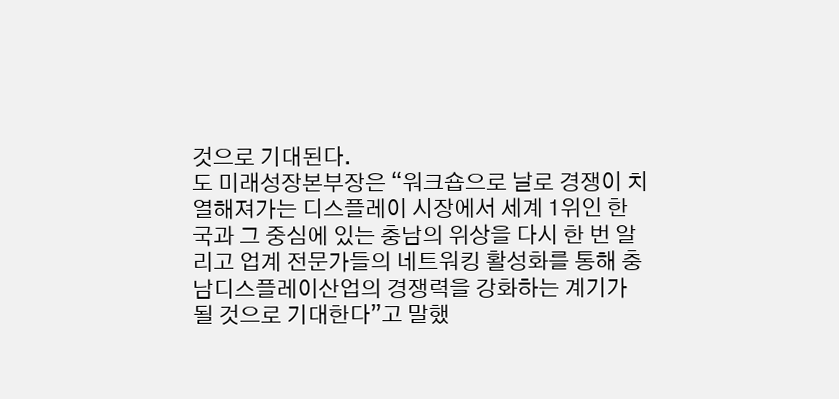것으로 기대된다.
도 미래성장본부장은 “워크숍으로 날로 경쟁이 치열해져가는 디스플레이 시장에서 세계 1위인 한국과 그 중심에 있는 충남의 위상을 다시 한 번 알리고 업계 전문가들의 네트워킹 활성화를 통해 충남디스플레이산업의 경쟁력을 강화하는 계기가 될 것으로 기대한다”고 말했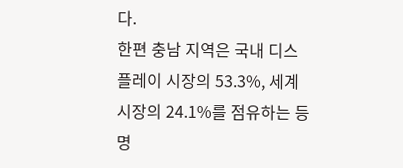다.
한편 충남 지역은 국내 디스플레이 시장의 53.3%, 세계시장의 24.1%를 점유하는 등 명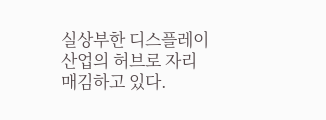실상부한 디스플레이 산업의 허브로 자리매김하고 있다.